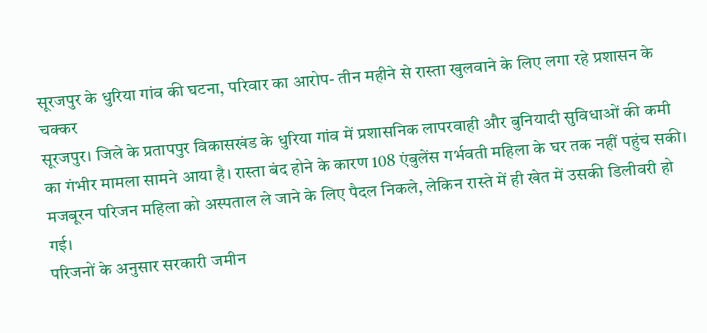सूरजपुर के धुरिया गांव की घटना, परिवार का आरोप- तीन महीने से रास्ता खुलवाने के लिए लगा रहे प्रशासन के चक्कर
सूरजपुर। जिले के प्रतापपुर विकासखंड के धुरिया गांव में प्रशासनिक लापरवाही और बुनियादी सुविधाओं की कमी का गंभीर मामला सामने आया है। रास्ता बंद होने के कारण 108 एंबुलेंस गर्भवती महिला के घर तक नहीं पहुंच सकी। मजबूरन परिजन महिला को अस्पताल ले जाने के लिए पैदल निकले, लेकिन रास्ते में ही खेत में उसकी डिलीवरी हो गई।
परिजनों के अनुसार सरकारी जमीन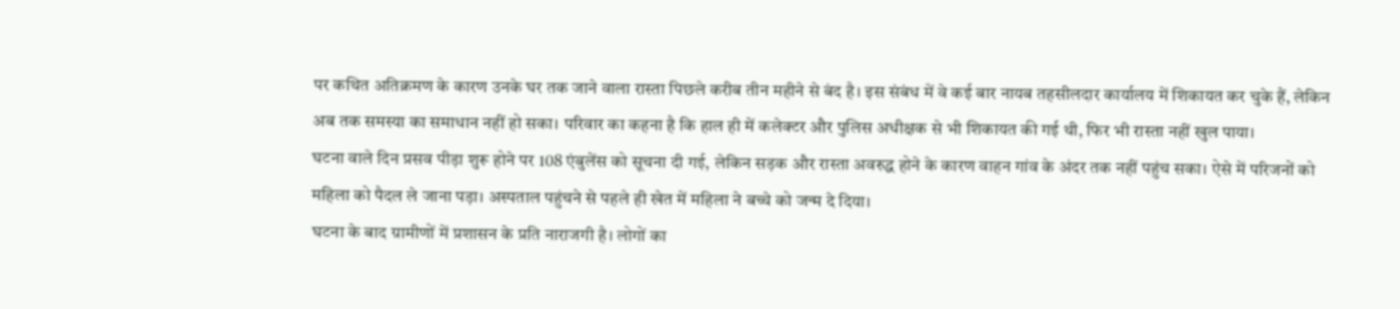पर कथित अतिक्रमण के कारण उनके घर तक जाने वाला रास्ता पिछले करीब तीन महीने से बंद है। इस संबंध में वे कई बार नायब तहसीलदार कार्यालय में शिकायत कर चुके हैं, लेकिन अब तक समस्या का समाधान नहीं हो सका। परिवार का कहना है कि हाल ही में कलेक्टर और पुलिस अधीक्षक से भी शिकायत की गई थी, फिर भी रास्ता नहीं खुल पाया।
घटना वाले दिन प्रसव पीड़ा शुरू होने पर 108 एंबुलेंस को सूचना दी गई, लेकिन सड़क और रास्ता अवरुद्ध होने के कारण वाहन गांव के अंदर तक नहीं पहुंच सका। ऐसे में परिजनों को महिला को पैदल ले जाना पड़ा। अस्पताल पहुंचने से पहले ही खेत में महिला ने बच्चे को जन्म दे दिया।
घटना के बाद ग्रामीणों में प्रशासन के प्रति नाराजगी है। लोगों का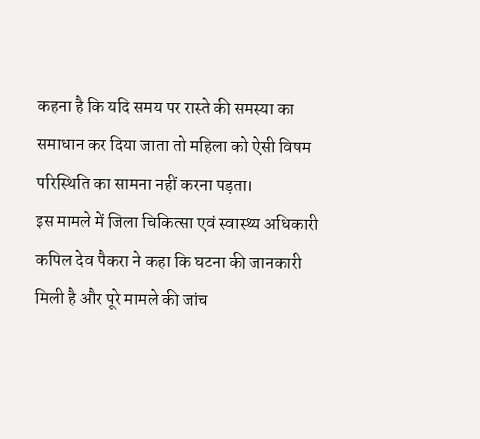कहना है कि यदि समय पर रास्ते की समस्या का समाधान कर दिया जाता तो महिला को ऐसी विषम परिस्थिति का सामना नहीं करना पड़ता।
इस मामले में जिला चिकित्सा एवं स्वास्थ्य अधिकारी कपिल देव पैकरा ने कहा कि घटना की जानकारी मिली है और पूरे मामले की जांच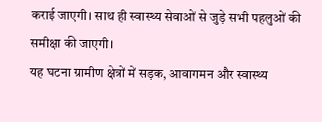कराई जाएगी। साथ ही स्वास्थ्य सेवाओं से जुड़े सभी पहलुओं की समीक्षा की जाएगी।
यह घटना ग्रामीण क्षेत्रों में सड़क, आवागमन और स्वास्थ्य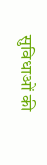सुविधाओं की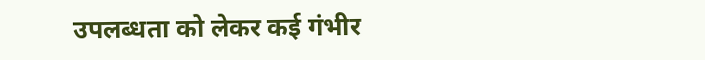उपलब्धता को लेकर कई गंभीर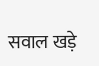सवाल खड़े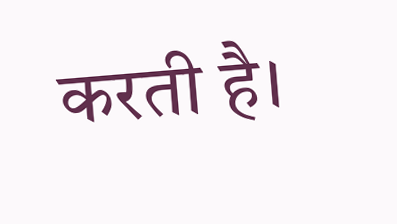करती है।